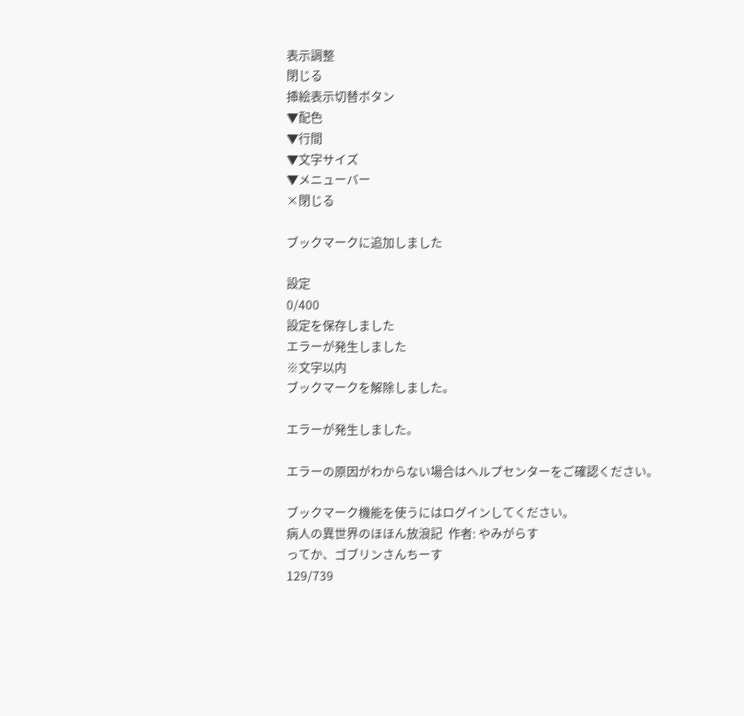表示調整
閉じる
挿絵表示切替ボタン
▼配色
▼行間
▼文字サイズ
▼メニューバー
×閉じる

ブックマークに追加しました

設定
0/400
設定を保存しました
エラーが発生しました
※文字以内
ブックマークを解除しました。

エラーが発生しました。

エラーの原因がわからない場合はヘルプセンターをご確認ください。

ブックマーク機能を使うにはログインしてください。
病人の異世界のほほん放浪記  作者: やみがらす
ってか、ゴブリンさんちーす
129/739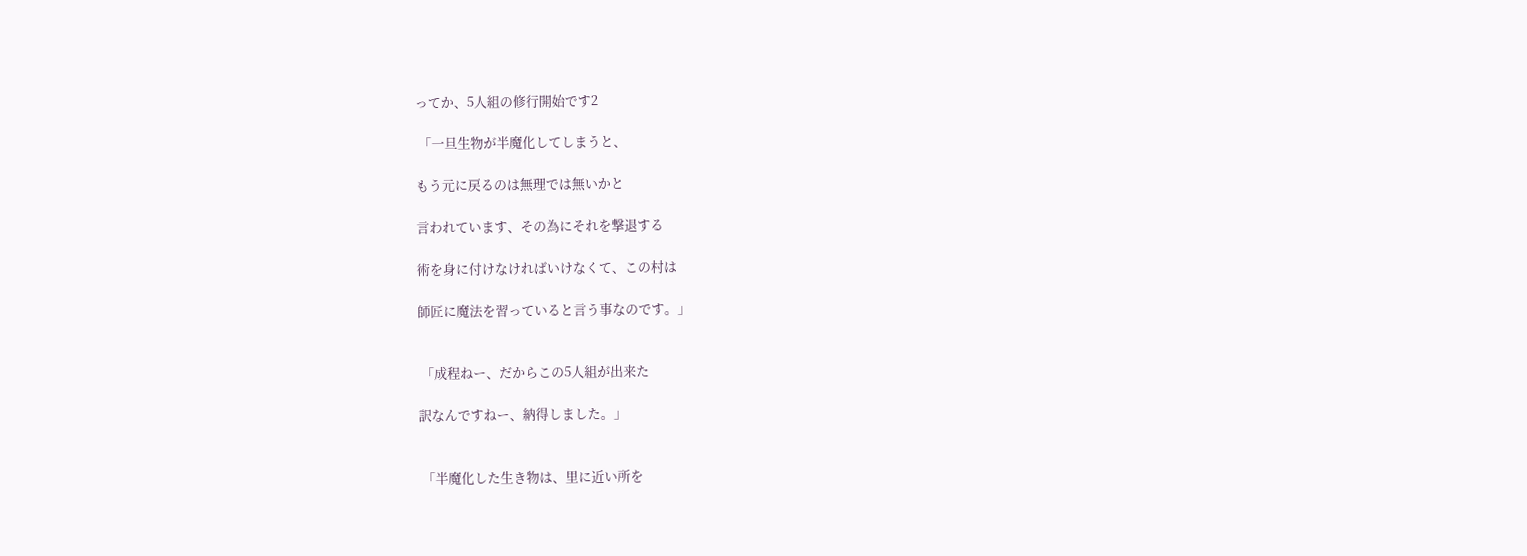ってか、5人組の修行開始です2

 「一旦生物が半魔化してしまうと、

もう元に戻るのは無理では無いかと

言われています、その為にそれを撃退する

術を身に付けなければいけなくて、この村は

師匠に魔法を習っていると言う事なのです。」


 「成程ねー、だからこの5人組が出来た

訳なんですねー、納得しました。」


 「半魔化した生き物は、里に近い所を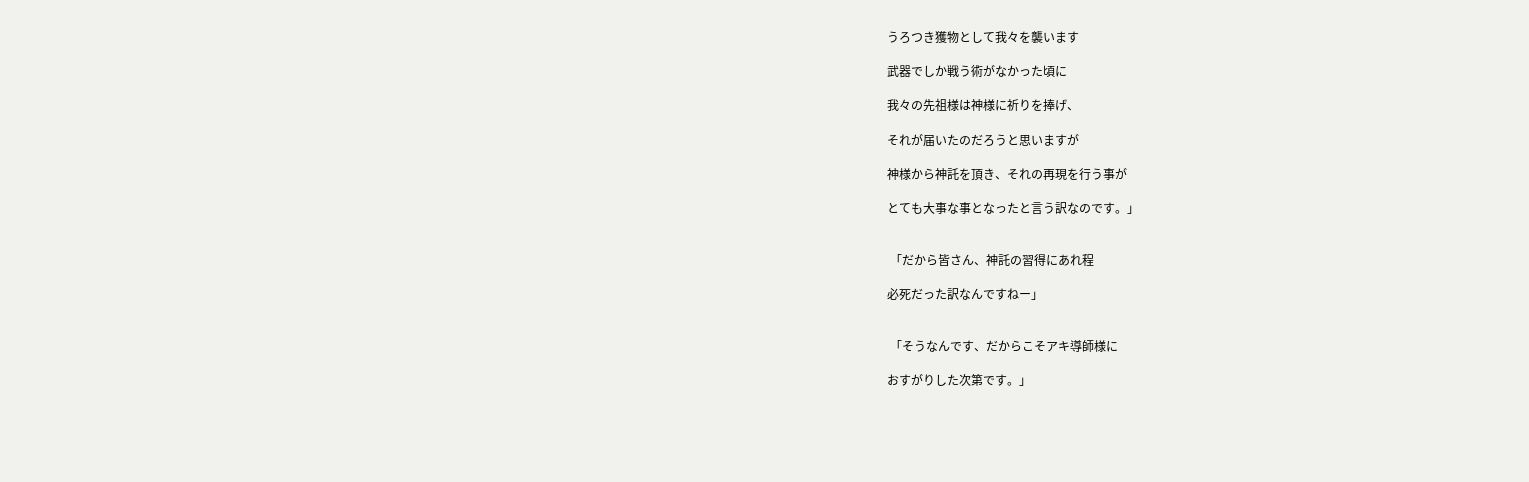うろつき獲物として我々を襲います

武器でしか戦う術がなかった頃に

我々の先祖様は神様に祈りを捧げ、

それが届いたのだろうと思いますが

神様から神託を頂き、それの再現を行う事が

とても大事な事となったと言う訳なのです。」


 「だから皆さん、神託の習得にあれ程

必死だった訳なんですねー」


 「そうなんです、だからこそアキ導師様に

おすがりした次第です。」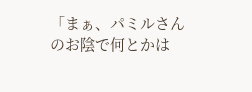「まぁ、パミルさんのお陰で何とかは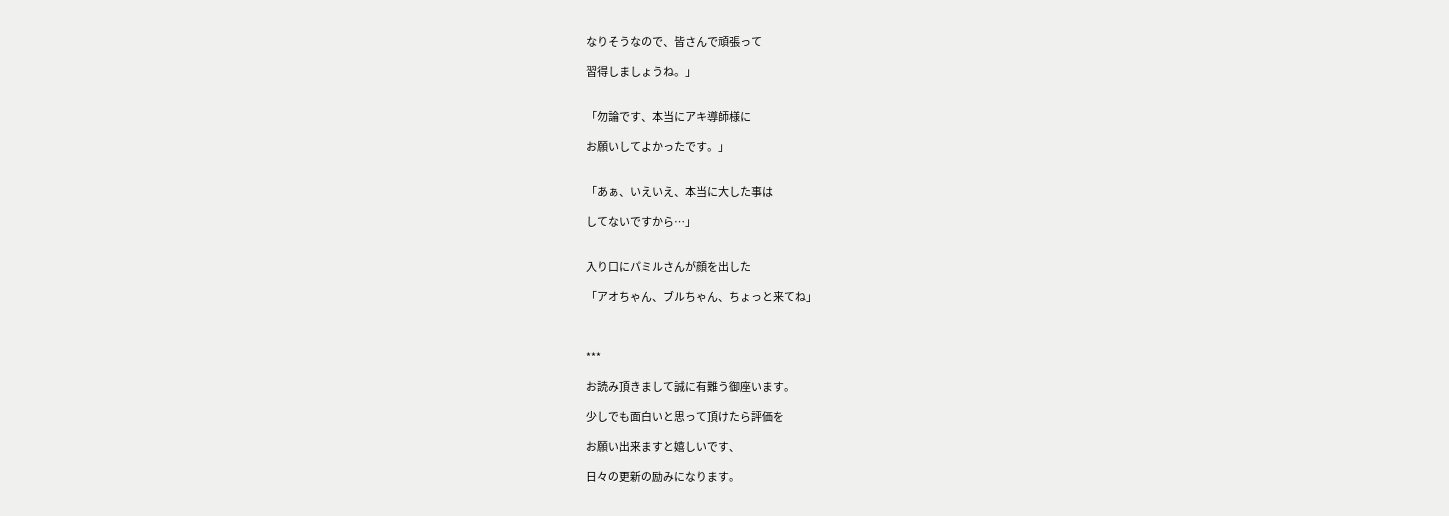なりそうなので、皆さんで頑張って

習得しましょうね。」


「勿論です、本当にアキ導師様に

お願いしてよかったです。」


「あぁ、いえいえ、本当に大した事は

してないですから…」


入り口にパミルさんが顔を出した

「アオちゃん、ブルちゃん、ちょっと来てね」



***

お読み頂きまして誠に有難う御座います。

少しでも面白いと思って頂けたら評価を

お願い出来ますと嬉しいです、

日々の更新の励みになります。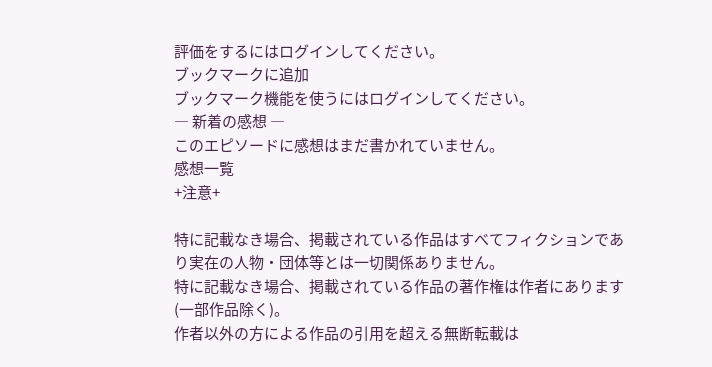評価をするにはログインしてください。
ブックマークに追加
ブックマーク機能を使うにはログインしてください。
― 新着の感想 ―
このエピソードに感想はまだ書かれていません。
感想一覧
+注意+

特に記載なき場合、掲載されている作品はすべてフィクションであり実在の人物・団体等とは一切関係ありません。
特に記載なき場合、掲載されている作品の著作権は作者にあります(一部作品除く)。
作者以外の方による作品の引用を超える無断転載は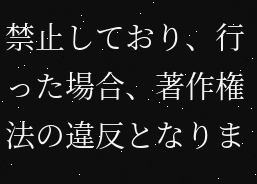禁止しており、行った場合、著作権法の違反となりま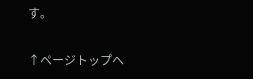す。

↑ページトップへ